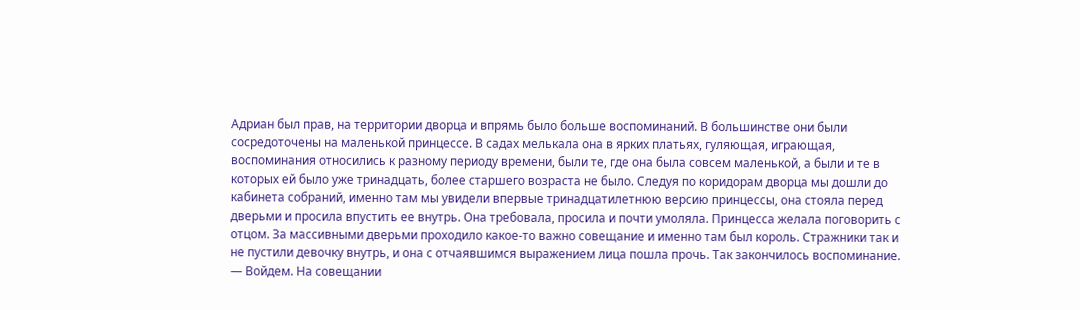Адриан был прав, на территории дворца и впрямь было больше воспоминаний. В большинстве они были сосредоточены на маленькой принцессе. В садах мелькала она в ярких платьях, гуляющая, играющая, воспоминания относились к разному периоду времени, были те, где она была совсем маленькой, а были и те в которых ей было уже тринадцать, более старшего возраста не было. Следуя по коридорам дворца мы дошли до кабинета собраний, именно там мы увидели впервые тринадцатилетнюю версию принцессы, она стояла перед дверьми и просила впустить ее внутрь. Она требовала, просила и почти умоляла. Принцесса желала поговорить с отцом. За массивными дверьми проходило какое-то важно совещание и именно там был король. Стражники так и не пустили девочку внутрь, и она с отчаявшимся выражением лица пошла прочь. Так закончилось воспоминание.
— Войдем. На совещании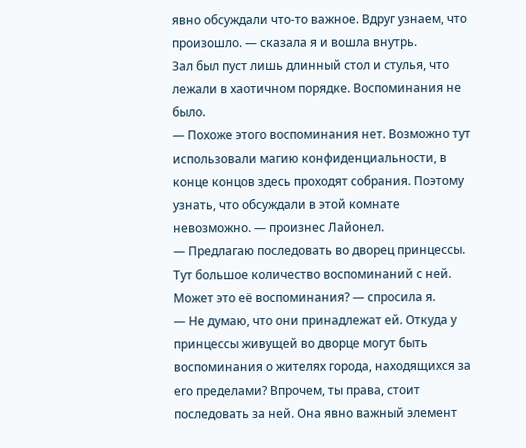явно обсуждали что-то важное. Вдруг узнаем, что произошло. — сказала я и вошла внутрь.
Зал был пуст лишь длинный стол и стулья, что лежали в хаотичном порядке. Воспоминания не было.
— Похоже этого воспоминания нет. Возможно тут использовали магию конфиденциальности, в конце концов здесь проходят собрания. Поэтому узнать, что обсуждали в этой комнате невозможно. — произнес Лайонел.
— Предлагаю последовать во дворец принцессы. Тут большое количество воспоминаний с ней. Может это её воспоминания? — спросила я.
— Не думаю, что они принадлежат ей. Откуда у принцессы живущей во дворце могут быть воспоминания о жителях города, находящихся за его пределами? Впрочем, ты права, стоит последовать за ней. Она явно важный элемент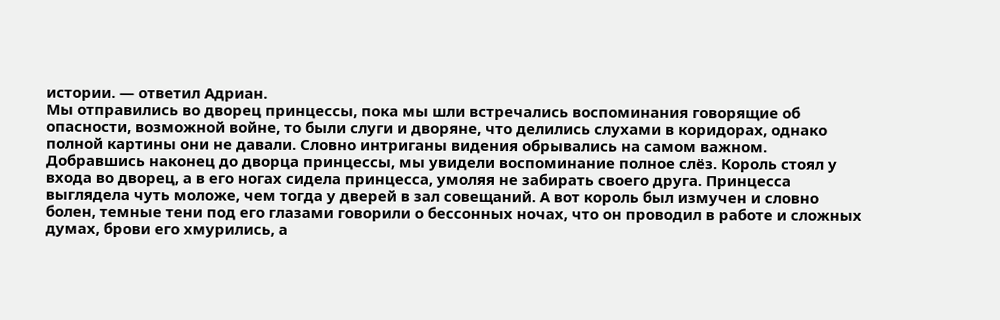истории. — ответил Адриан.
Мы отправились во дворец принцессы, пока мы шли встречались воспоминания говорящие об опасности, возможной войне, то были слуги и дворяне, что делились слухами в коридорах, однако полной картины они не давали. Словно интриганы видения обрывались на самом важном. Добравшись наконец до дворца принцессы, мы увидели воспоминание полное слёз. Король стоял у входа во дворец, а в его ногах сидела принцесса, умоляя не забирать своего друга. Принцесса выглядела чуть моложе, чем тогда у дверей в зал совещаний. А вот король был измучен и словно болен, темные тени под его глазами говорили о бессонных ночах, что он проводил в работе и сложных думах, брови его хмурились, а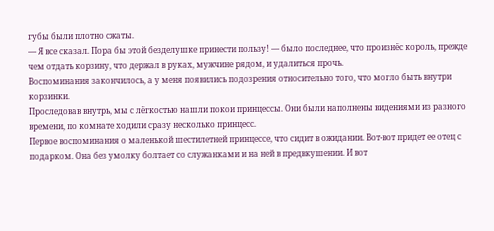губы были плотно сжаты.
— Я все сказал. Пора бы этой безделушке принести пользу! — было последнее, что произнёс король, прежде чем отдать корзину, что держал в руках, мужчине рядом, и удалиться прочь.
Воспоминания закончилось, а у меня появились подозрения относительно того, что могло быть внутри корзинки.
Проследовав внутрь, мы с лёгкостью нашли покои принцессы. Они были наполнены видениями из разного времени, по комнате ходили сразу несколько принцесс.
Первое воспоминания о маленькой шестилетней принцессе, что сидит в ожидании. Вот-вот придет ее отец с подарком. Она без умолку болтает со служанками и на ней в предвкушении. И вот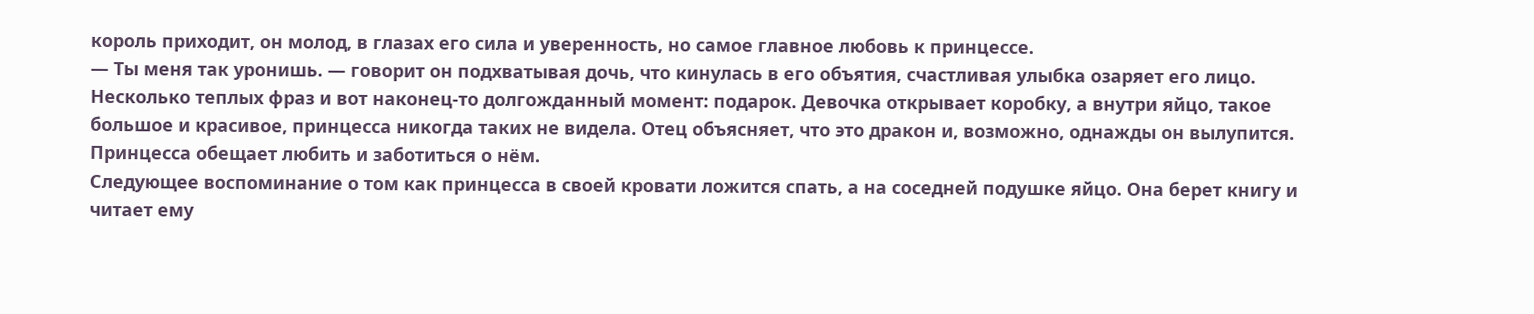король приходит, он молод, в глазах его сила и уверенность, но самое главное любовь к принцессе.
— Ты меня так уронишь. — говорит он подхватывая дочь, что кинулась в его объятия, счастливая улыбка озаряет его лицо.
Несколько теплых фраз и вот наконец-то долгожданный момент: подарок. Девочка открывает коробку, а внутри яйцо, такое большое и красивое, принцесса никогда таких не видела. Отец объясняет, что это дракон и, возможно, однажды он вылупится. Принцесса обещает любить и заботиться о нём.
Следующее воспоминание о том как принцесса в своей кровати ложится спать, а на соседней подушке яйцо. Она берет книгу и читает ему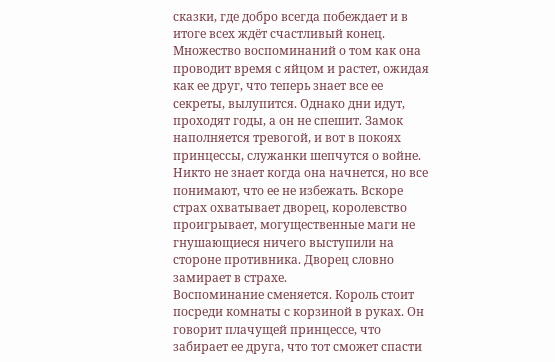сказки, где добро всегда побеждает и в итоге всех ждёт счастливый конец.
Множество воспоминаний о том как она проводит время с яйцом и растет, ожидая как ее друг, что теперь знает все ее секреты, вылупится. Однако дни идут, проходят годы, а он не спешит. Замок наполняется тревогой, и вот в покоях принцессы, служанки шепчутся о войне. Никто не знает когда она начнется, но все понимают, что ее не избежать. Вскоре страх охватывает дворец, королевство проигрывает, могущественные маги не гнушающиеся ничего выступили на стороне противника. Дворец словно замирает в страхе.
Воспоминание сменяется. Король стоит посреди комнаты с корзиной в руках. Он говорит плачущей принцессе, что забирает ее друга, что тот сможет спасти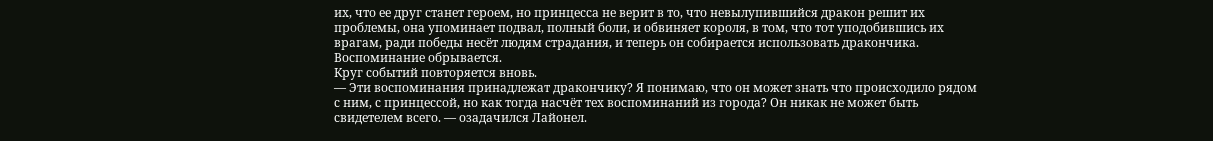их, что ее друг станет героем, но принцесса не верит в то, что невылупившийся дракон решит их проблемы, она упоминает подвал, полный боли, и обвиняет короля, в том, что тот уподобившись их врагам, ради победы несёт людям страдания, и теперь он собирается использовать дракончика. Воспоминание обрывается.
Круг событий повторяется вновь.
— Эти воспоминания принадлежат дракончику? Я понимаю, что он может знать что происходило рядом с ним, с принцессой, но как тогда насчёт тех воспоминаний из города? Он никак не может быть свидетелем всего. — озадачился Лайонел.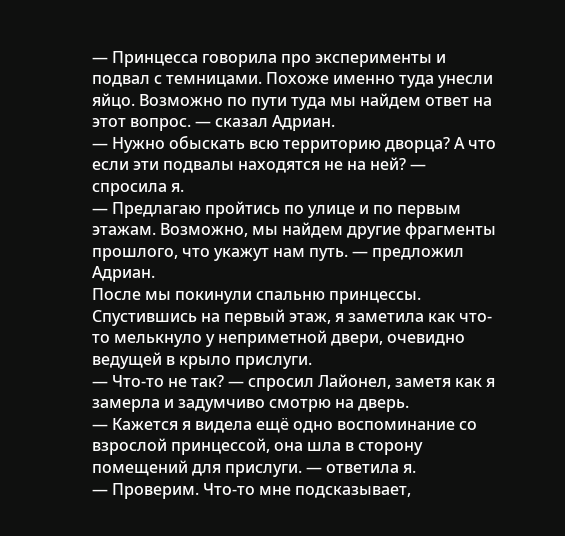— Принцесса говорила про эксперименты и подвал с темницами. Похоже именно туда унесли яйцо. Возможно по пути туда мы найдем ответ на этот вопрос. — сказал Адриан.
— Нужно обыскать всю территорию дворца? А что если эти подвалы находятся не на ней? — спросила я.
— Предлагаю пройтись по улице и по первым этажам. Возможно, мы найдем другие фрагменты прошлого, что укажут нам путь. — предложил Адриан.
После мы покинули спальню принцессы. Спустившись на первый этаж, я заметила как что-то мелькнуло у неприметной двери, очевидно ведущей в крыло прислуги.
— Что-то не так? — спросил Лайонел, заметя как я замерла и задумчиво смотрю на дверь.
— Кажется я видела ещё одно воспоминание со взрослой принцессой, она шла в сторону помещений для прислуги. — ответила я.
— Проверим. Что-то мне подсказывает,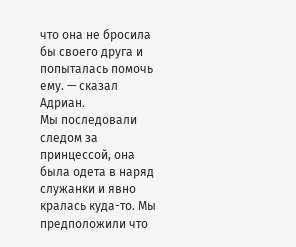что она не бросила бы своего друга и попыталась помочь ему. — сказал Адриан.
Мы последовали следом за принцессой, она была одета в наряд служанки и явно кралась куда-то. Мы предположили что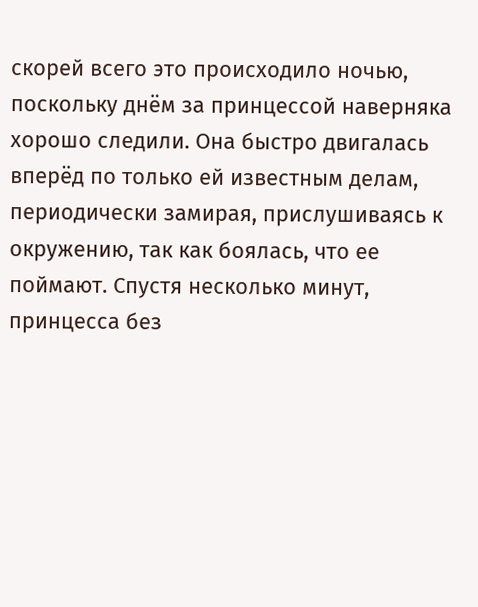скорей всего это происходило ночью, поскольку днём за принцессой наверняка хорошо следили. Она быстро двигалась вперёд по только ей известным делам, периодически замирая, прислушиваясь к окружению, так как боялась, что ее поймают. Спустя несколько минут, принцесса без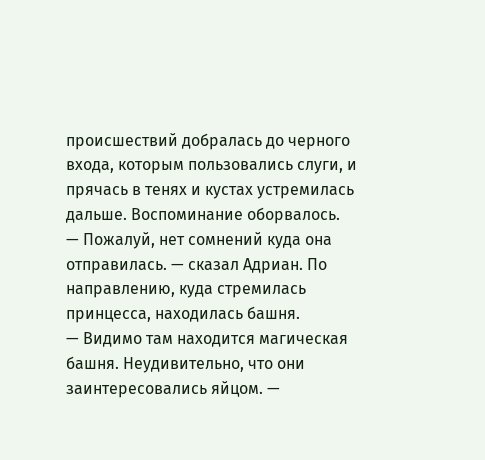происшествий добралась до черного входа, которым пользовались слуги, и прячась в тенях и кустах устремилась дальше. Воспоминание оборвалось.
— Пожалуй, нет сомнений куда она отправилась. — сказал Адриан. По направлению, куда стремилась принцесса, находилась башня.
— Видимо там находится магическая башня. Неудивительно, что они заинтересовались яйцом. —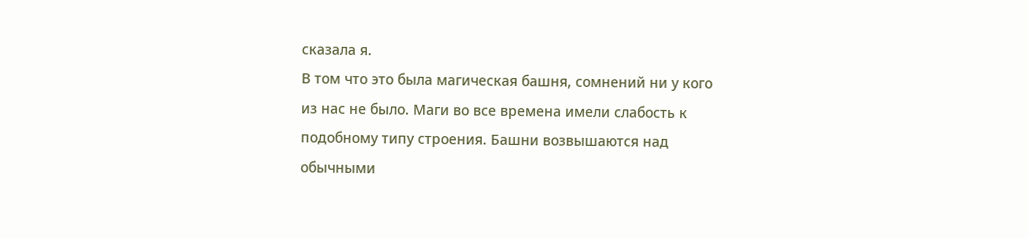сказала я.
В том что это была магическая башня, сомнений ни у кого из нас не было. Маги во все времена имели слабость к подобному типу строения. Башни возвышаются над обычными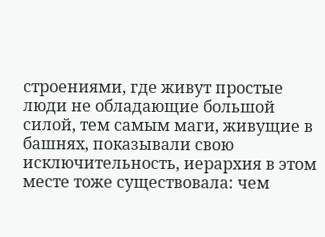строениями, где живут простые люди не обладающие большой силой, тем самым маги, живущие в башнях, показывали свою исключительность, иерархия в этом месте тоже существовала: чем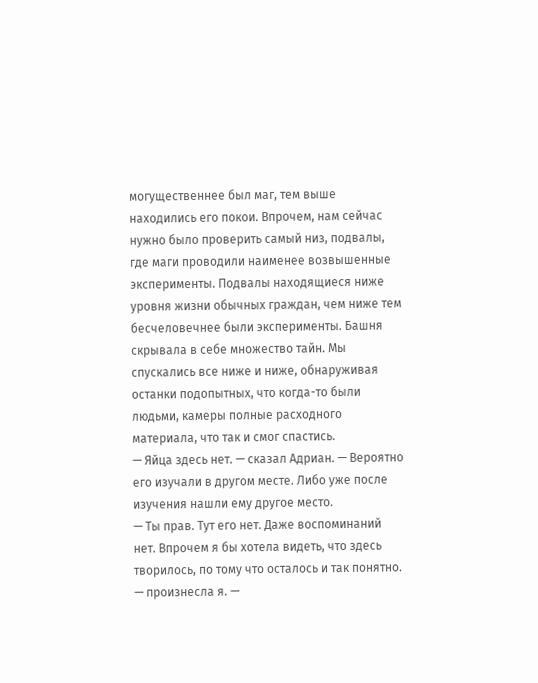могущественнее был маг, тем выше находились его покои. Впрочем, нам сейчас нужно было проверить самый низ, подвалы, где маги проводили наименее возвышенные эксперименты. Подвалы находящиеся ниже уровня жизни обычных граждан, чем ниже тем бесчеловечнее были эксперименты. Башня скрывала в себе множество тайн. Мы спускались все ниже и ниже, обнаруживая останки подопытных, что когда-то были людьми, камеры полные расходного материала, что так и смог спастись.
— Яйца здесь нет. — сказал Адриан. — Вероятно его изучали в другом месте. Либо уже после изучения нашли ему другое место.
— Ты прав. Тут его нет. Даже воспоминаний нет. Впрочем я бы хотела видеть, что здесь творилось, по тому что осталось и так понятно. — произнесла я. —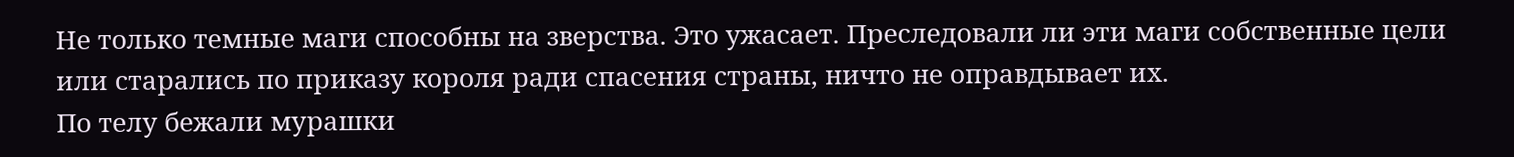Не только темные маги способны на зверства. Это ужасает. Преследовали ли эти маги собственные цели или старались по приказу короля ради спасения страны, ничто не оправдывает их.
По телу бежали мурашки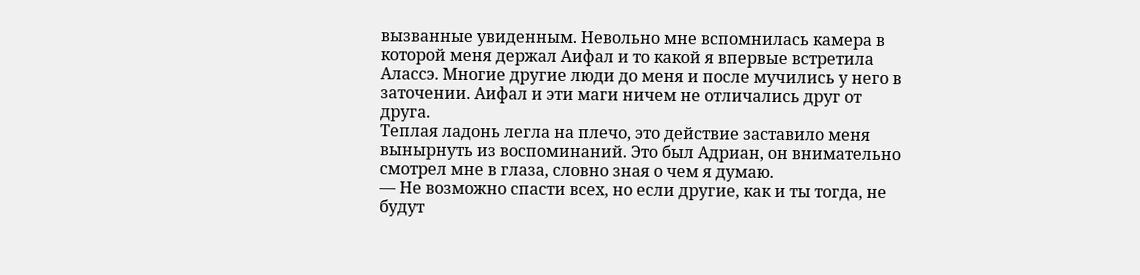вызванные увиденным. Невольно мне вспомнилась камера в которой меня держал Аифал и то какой я впервые встретила Алассэ. Многие другие люди до меня и после мучились у него в заточении. Аифал и эти маги ничем не отличались друг от друга.
Теплая ладонь легла на плечо, это действие заставило меня вынырнуть из воспоминаний. Это был Адриан, он внимательно смотрел мне в глаза, словно зная о чем я думаю.
— Не возможно спасти всех, но если другие, как и ты тогда, не будут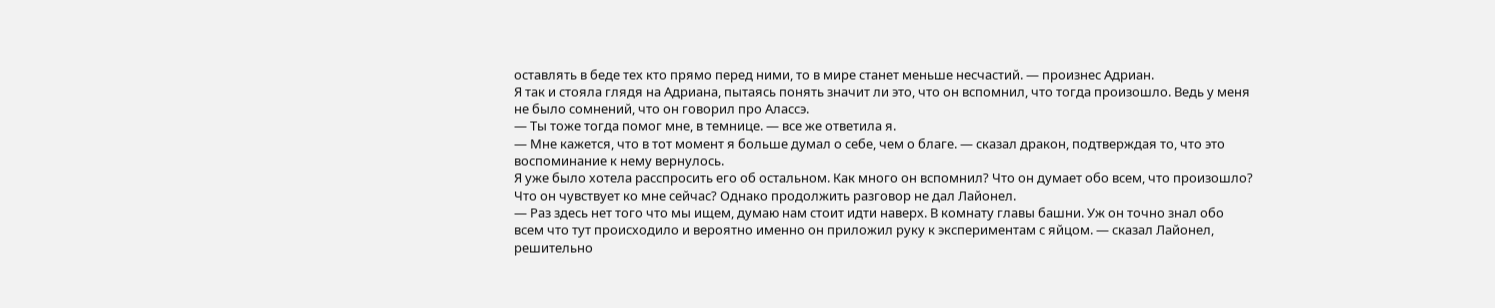оставлять в беде тех кто прямо перед ними, то в мире станет меньше несчастий. — произнес Адриан.
Я так и стояла глядя на Адриана, пытаясь понять значит ли это, что он вспомнил, что тогда произошло. Ведь у меня не было сомнений, что он говорил про Алассэ.
— Ты тоже тогда помог мне, в темнице. — все же ответила я.
— Мне кажется, что в тот момент я больше думал о себе, чем о благе. — сказал дракон, подтверждая то, что это воспоминание к нему вернулось.
Я уже было хотела расспросить его об остальном. Как много он вспомнил? Что он думает обо всем, что произошло? Что он чувствует ко мне сейчас? Однако продолжить разговор не дал Лайонел.
— Раз здесь нет того что мы ищем, думаю нам стоит идти наверх. В комнату главы башни. Уж он точно знал обо всем что тут происходило и вероятно именно он приложил руку к экспериментам с яйцом. — сказал Лайонел, решительно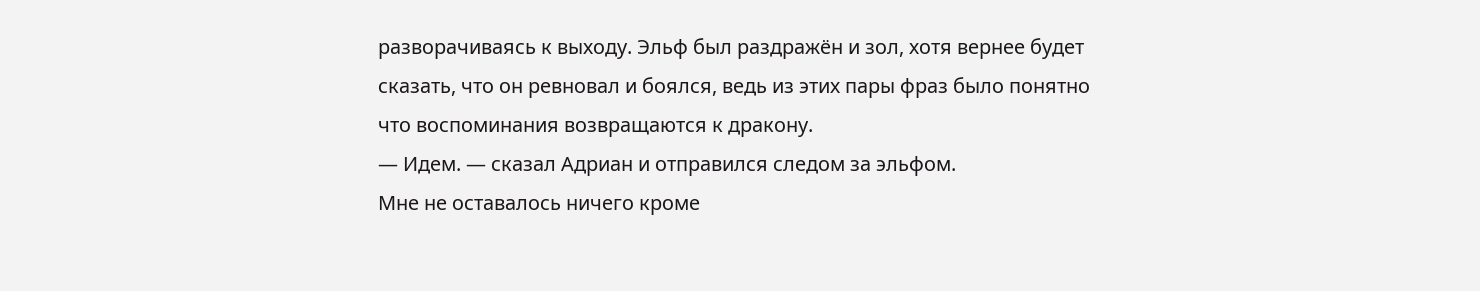разворачиваясь к выходу. Эльф был раздражён и зол, хотя вернее будет сказать, что он ревновал и боялся, ведь из этих пары фраз было понятно что воспоминания возвращаются к дракону.
— Идем. — сказал Адриан и отправился следом за эльфом.
Мне не оставалось ничего кроме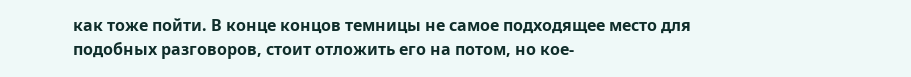как тоже пойти. В конце концов темницы не самое подходящее место для подобных разговоров, стоит отложить его на потом, но кое-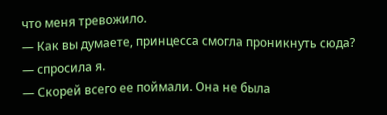что меня тревожило.
— Как вы думаете, принцесса смогла проникнуть сюда? — спросила я.
— Скорей всего ее поймали. Она не была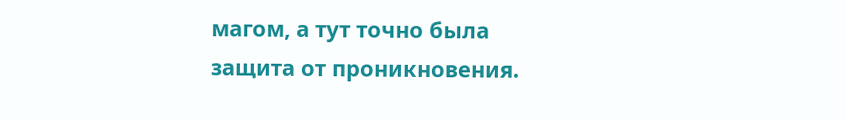магом, а тут точно была защита от проникновения.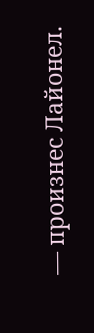— произнес Лайонел.